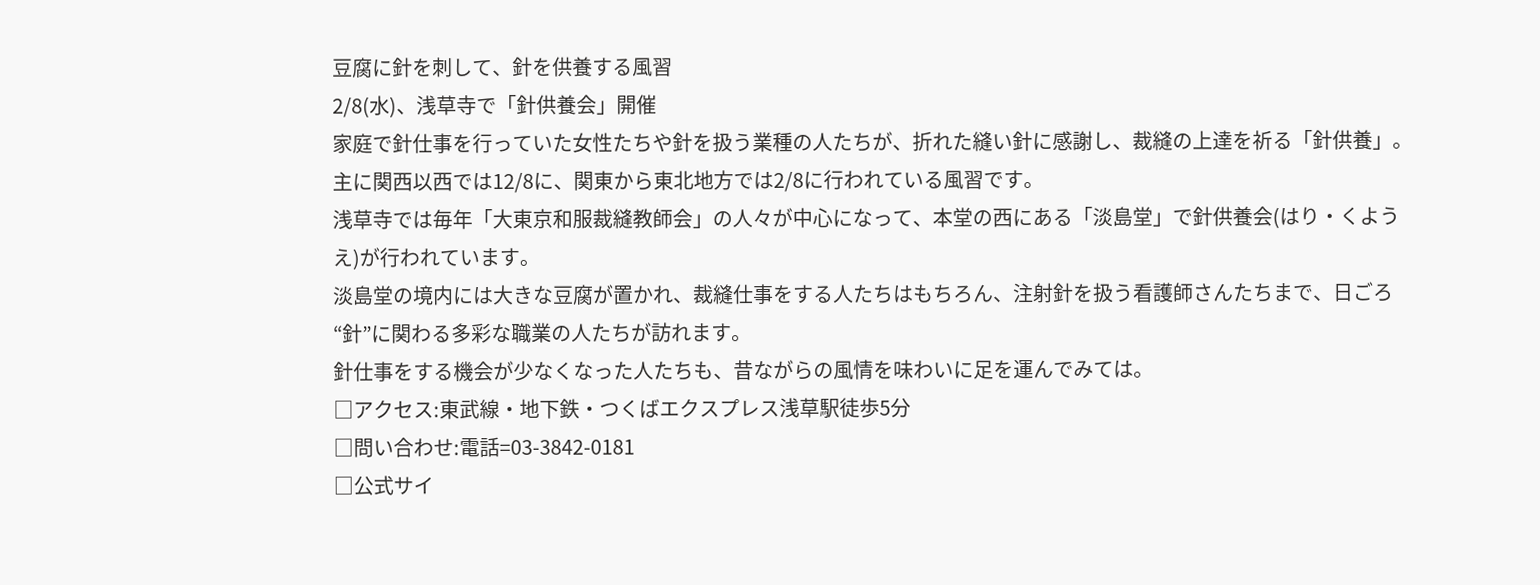豆腐に針を刺して、針を供養する風習
2/8(水)、浅草寺で「針供養会」開催
家庭で針仕事を行っていた女性たちや針を扱う業種の人たちが、折れた縫い針に感謝し、裁縫の上達を祈る「針供養」。主に関西以西では12/8に、関東から東北地方では2/8に行われている風習です。
浅草寺では毎年「大東京和服裁縫教師会」の人々が中心になって、本堂の西にある「淡島堂」で針供養会(はり・くようえ)が行われています。
淡島堂の境内には大きな豆腐が置かれ、裁縫仕事をする人たちはもちろん、注射針を扱う看護師さんたちまで、日ごろ“針”に関わる多彩な職業の人たちが訪れます。
針仕事をする機会が少なくなった人たちも、昔ながらの風情を味わいに足を運んでみては。
□アクセス:東武線・地下鉄・つくばエクスプレス浅草駅徒歩5分
□問い合わせ:電話=03-3842-0181
□公式サイ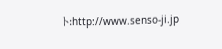ト:http://www.senso-ji.jp